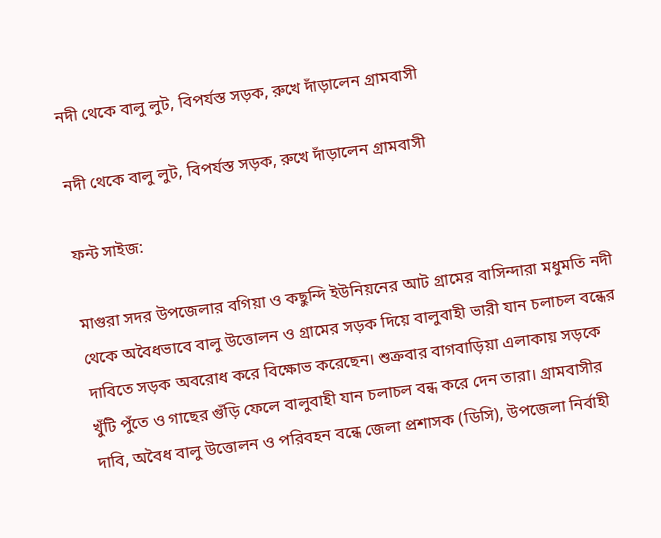নদী থেকে বালু লুট, বিপর্যস্ত সড়ক, রুখে দাঁড়ালেন গ্রামবাসী

নদী থেকে বালু লুট, বিপর্যস্ত সড়ক, রুখে দাঁড়ালেন গ্রামবাসী

ফন্ট সাইজ:

মাগুরা সদর উপজেলার বগিয়া ও কছুন্দি ইউনিয়নের আট গ্রামের বাসিন্দারা মধুমতি নদী থেকে অবৈধভাবে বালু উত্তোলন ও গ্রামের সড়ক দিয়ে বালুবাহী ভারী যান চলাচল বন্ধের দাবিতে সড়ক অবরোধ করে বিক্ষোভ করেছেন। শুক্রবার বাগবাড়িয়া এলাকায় সড়কে খুঁটি পুঁতে ও গাছের গুঁড়ি ফেলে বালুবাহী যান চলাচল বন্ধ করে দেন তারা। গ্রামবাসীর দাবি, অবৈধ বালু উত্তোলন ও পরিবহন বন্ধে জেলা প্রশাসক (ডিসি), উপজেলা নির্বাহী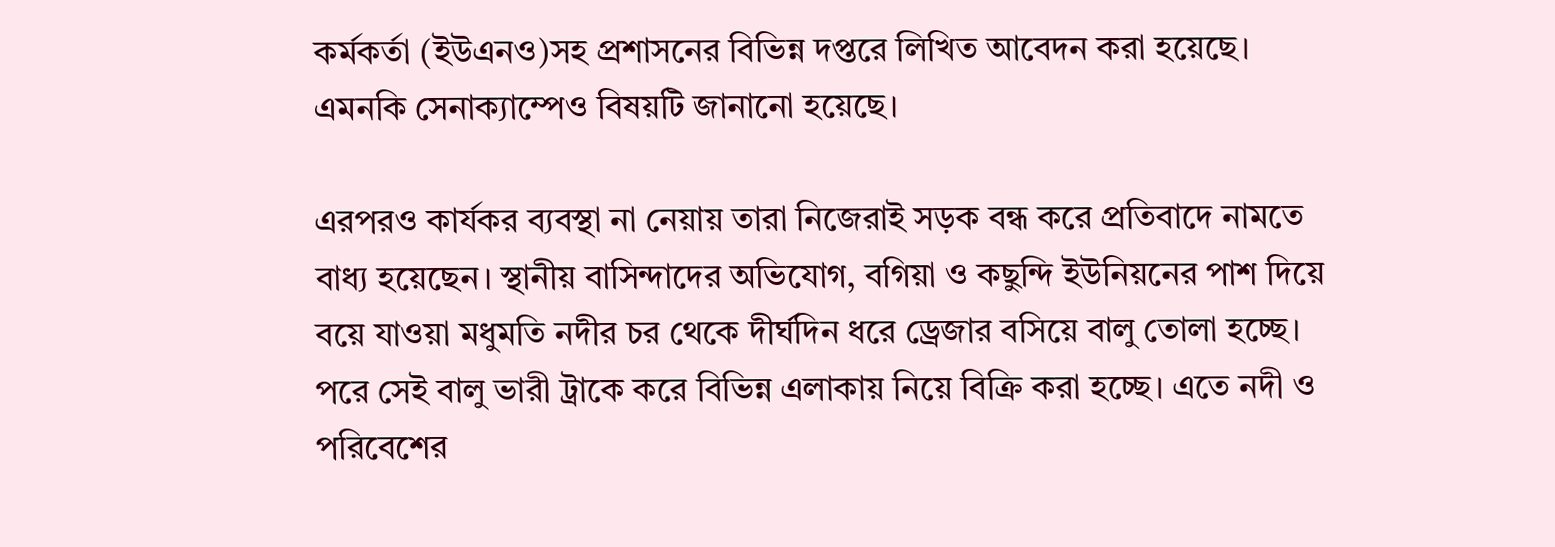কর্মকর্তা (ইউএনও)সহ প্রশাসনের বিভিন্ন দপ্তরে লিখিত আবেদন করা হয়েছে। এমনকি সেনাক্যাম্পেও বিষয়টি জানানো হয়েছে।

এরপরও কার্যকর ব্যবস্থা না নেয়ায় তারা নিজেরাই সড়ক বন্ধ করে প্রতিবাদে নামতে বাধ্য হয়েছেন। স্থানীয় বাসিন্দাদের অভিযোগ, বগিয়া ও কছুন্দি ইউনিয়নের পাশ দিয়ে বয়ে যাওয়া মধুমতি নদীর চর থেকে দীর্ঘদিন ধরে ড্রেজার বসিয়ে বালু তোলা হচ্ছে। পরে সেই বালু ভারী ট্রাকে করে বিভিন্ন এলাকায় নিয়ে বিক্রি করা হচ্ছে। এতে নদী ও পরিবেশের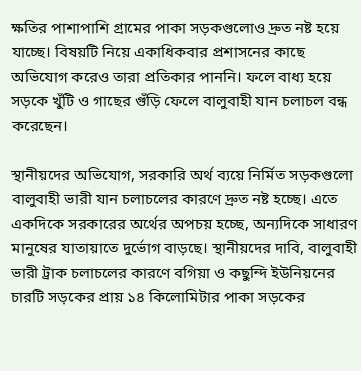ক্ষতির পাশাপাশি গ্রামের পাকা সড়কগুলোও দ্রুত নষ্ট হয়ে যাচ্ছে। বিষয়টি নিয়ে একাধিকবার প্রশাসনের কাছে অভিযোগ করেও তারা প্রতিকার পাননি। ফলে বাধ্য হয়ে সড়কে খুঁটি ও গাছের গুঁড়ি ফেলে বালুবাহী যান চলাচল বন্ধ করেছেন।

স্থানীয়দের অভিযোগ, সরকারি অর্থ ব্যয়ে নির্মিত সড়কগুলো বালুবাহী ভারী যান চলাচলের কারণে দ্রুত নষ্ট হচ্ছে। এতে একদিকে সরকারের অর্থের অপচয় হচ্ছে, অন্যদিকে সাধারণ মানুষের যাতায়াতে দুর্ভোগ বাড়ছে। স্থানীয়দের দাবি, বালুবাহী ভারী ট্রাক চলাচলের কারণে বগিয়া ও কছুন্দি ইউনিয়নের চারটি সড়কের প্রায় ১৪ কিলোমিটার পাকা সড়কের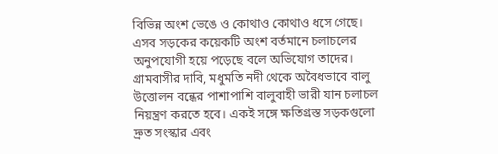বিভিন্ন অংশ ভেঙে ও কোথাও কোথাও ধসে গেছে। এসব সড়কের কয়েকটি অংশ বর্তমানে চলাচলের অনুপযোগী হয়ে পড়েছে বলে অভিযোগ তাদের। গ্রামবাসীর দাবি, মধুমতি নদী থেকে অবৈধভাবে বালু উত্তোলন বন্ধের পাশাপাশি বালুবাহী ভারী যান চলাচল নিয়ন্ত্রণ করতে হবে। একই সঙ্গে ক্ষতিগ্রস্ত সড়কগুলো দ্রুত সংস্কার এবং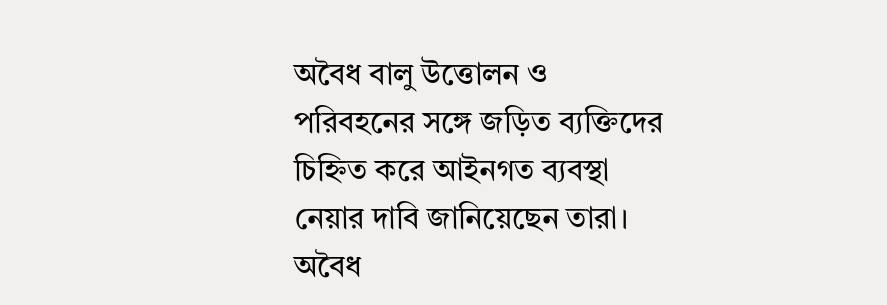অবৈধ বালু উত্তোলন ও পরিবহনের সঙ্গে জড়িত ব্যক্তিদের চিহ্নিত করে আইনগত ব্যবস্থা নেয়ার দাবি জানিয়েছেন তারা। অবৈধ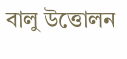বালু উত্তোলন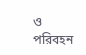ও পরিবহন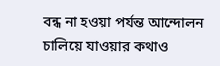বন্ধ না হওয়া পর্যন্ত আন্দোলন চালিয়ে যাওয়ার কথাও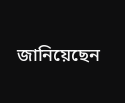জানিয়েছেন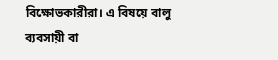বিক্ষোভকারীরা। এ বিষয়ে বালু ব্যবসায়ী বা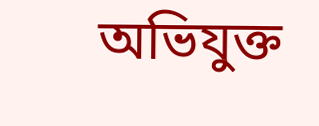অভিযুক্ত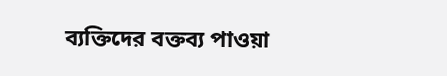ব্যক্তিদের বক্তব্য পাওয়া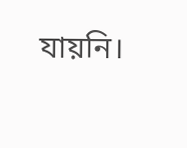যায়নি।